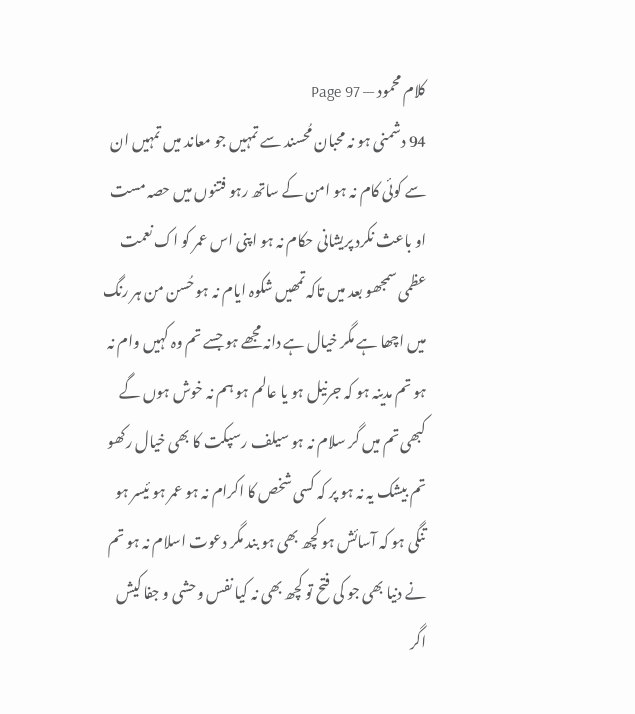کلام محمود — Page 97
94 دشمنی ہو نہ محبان مُحسند سے تمہیں جو معاند میں تمہیں ان سے کوئی کام نہ ہو امن کے ساتھ رہو فتنوں میں حصہ مست او باعث نکرد پریشانی حکام نہ ہو اپنی اس عمر کو اک نعمت عظمی سمجھو بعد میں تاکہ تمھیں شکوہ ایام نہ ہو حُسن من ہر رنگ میں اچھا ہے مگر خیال ہے دانہ مجھے ہو جسے تم وہ کہیں وام نہ ہو تم مدینہ ہو کہ جرنیل ہو یا عالم ہو ہم نہ خوش ہوں گے کبھی تم میں گر سلام نہ ہو سیلف رسپکت کا بھی خیال رکھو تم بیشک یہ نہ ہو پر کہ کسی شخص کا اکرام نہ ہو عمر ہو ئیسر ہو تنگی ہو کہ آسائش ہو کچھ بھی ہو بند مگر دعوت اسلام نہ ہو تم نے دنیا بھی جو کی فتح تو کچھ بھی نہ کیا نفس وحشی و جفا کیش اگر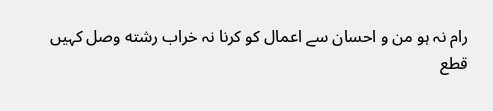رام نہ ہو من و احسان سے اعمال کو کرنا نہ خراب رشته وصل کہیں قطع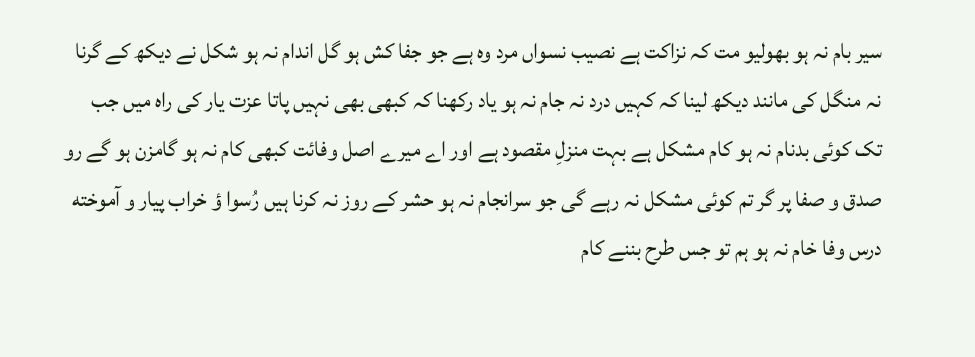سیر بام نہ ہو بھولیو مت کہ نزاکت ہے نصیب نسواں مرد وہ ہے جو جفا کش ہو گل اندام نہ ہو شکل نے دیکھ کے گرنا نہ منگل کی مانند دیکھ لینا کہ کہیں درد نہ جام نہ ہو یاد رکھنا کہ کبھی بھی نہیں پاتا عزت یار کی راہ میں جب تک کوئی بدنام نہ ہو کام مشکل ہے بہت منزلِ مقصود ہے اور اے میرے اصل وفائت کبھی کام نہ ہو گامزن ہو گے رو صدق و صفا پر گر تم کوئی مشکل نہ رہے گی جو سرانجام نہ ہو حشر کے روز نہ کرنا ہیں رُسوا ؤ خراب پیار و آموخته درس وفا خام نہ ہو ہم تو جس طرح بننے کام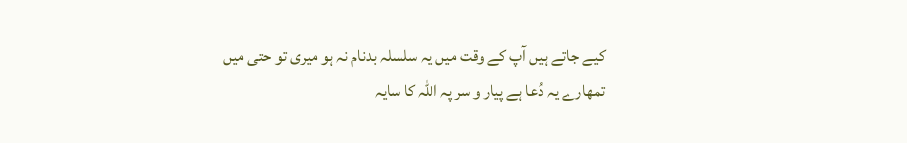کیے جاتے ہیں آپ کے وقت میں یہ سلسلہ بدنام نہ ہو میری تو حتی میں تمھارے یہ دُعا ہے پیار و سر پہ اللہ کا سایہ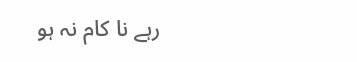رہے نا کام نہ ہو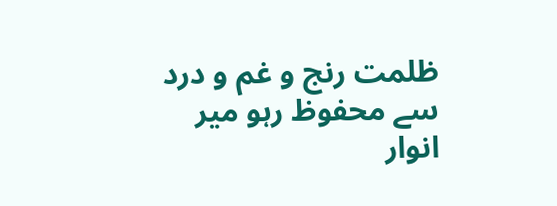ظلمت رنج و غم و درد سے محفوظ رہو میر انوار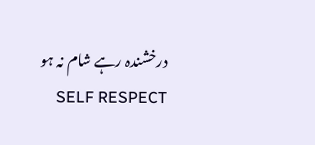درخشندہ رہے شام نہ ہو SELF RESPECT